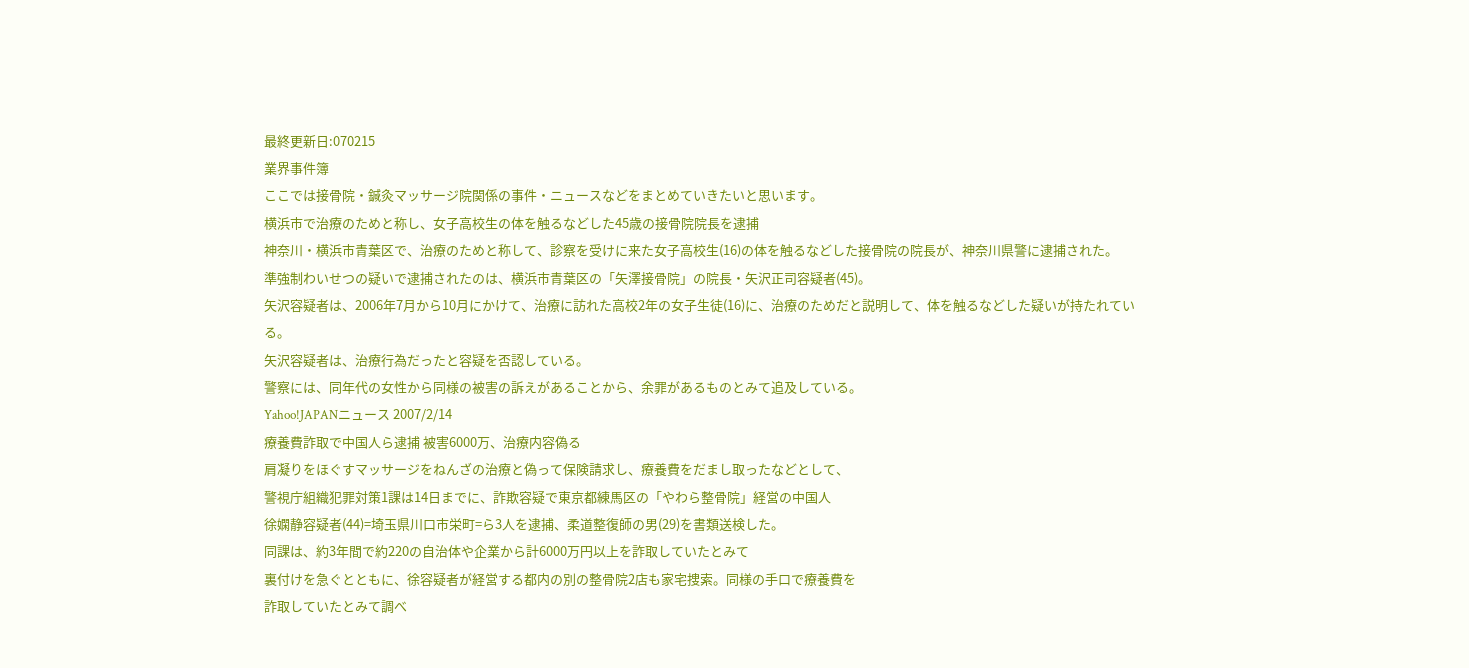最終更新日:070215
業界事件簿
ここでは接骨院・鍼灸マッサージ院関係の事件・ニュースなどをまとめていきたいと思います。
横浜市で治療のためと称し、女子高校生の体を触るなどした45歳の接骨院院長を逮捕
神奈川・横浜市青葉区で、治療のためと称して、診察を受けに来た女子高校生(16)の体を触るなどした接骨院の院長が、神奈川県警に逮捕された。
準強制わいせつの疑いで逮捕されたのは、横浜市青葉区の「矢澤接骨院」の院長・矢沢正司容疑者(45)。
矢沢容疑者は、2006年7月から10月にかけて、治療に訪れた高校2年の女子生徒(16)に、治療のためだと説明して、体を触るなどした疑いが持たれている。
矢沢容疑者は、治療行為だったと容疑を否認している。
警察には、同年代の女性から同様の被害の訴えがあることから、余罪があるものとみて追及している。
Yahoo!JAPANニュース 2007/2/14
療養費詐取で中国人ら逮捕 被害6000万、治療内容偽る
肩凝りをほぐすマッサージをねんざの治療と偽って保険請求し、療養費をだまし取ったなどとして、
警視庁組織犯罪対策1課は14日までに、詐欺容疑で東京都練馬区の「やわら整骨院」経営の中国人
徐嫻静容疑者(44)=埼玉県川口市栄町=ら3人を逮捕、柔道整復師の男(29)を書類送検した。
同課は、約3年間で約220の自治体や企業から計6000万円以上を詐取していたとみて
裏付けを急ぐとともに、徐容疑者が経営する都内の別の整骨院2店も家宅捜索。同様の手口で療養費を
詐取していたとみて調べ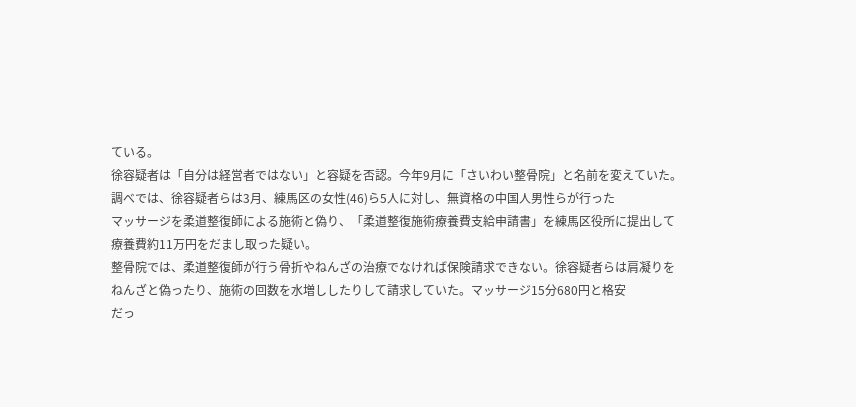ている。
徐容疑者は「自分は経営者ではない」と容疑を否認。今年9月に「さいわい整骨院」と名前を変えていた。
調べでは、徐容疑者らは3月、練馬区の女性(46)ら5人に対し、無資格の中国人男性らが行った
マッサージを柔道整復師による施術と偽り、「柔道整復施術療養費支給申請書」を練馬区役所に提出して
療養費約11万円をだまし取った疑い。
整骨院では、柔道整復師が行う骨折やねんざの治療でなければ保険請求できない。徐容疑者らは肩凝りを
ねんざと偽ったり、施術の回数を水増ししたりして請求していた。マッサージ15分680円と格安
だっ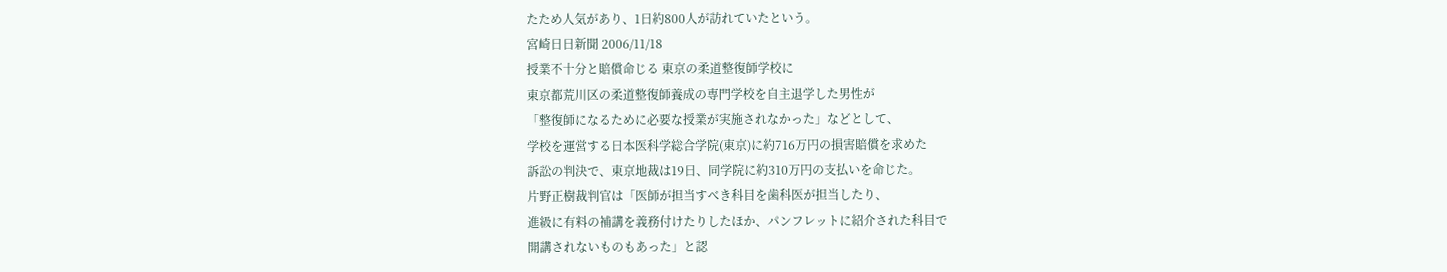たため人気があり、1日約800人が訪れていたという。
宮崎日日新聞 2006/11/18
授業不十分と賠償命じる 東京の柔道整復師学校に
東京都荒川区の柔道整復師養成の専門学校を自主退学した男性が
「整復師になるために必要な授業が実施されなかった」などとして、
学校を運営する日本医科学総合学院(東京)に約716万円の損害賠償を求めた
訴訟の判決で、東京地裁は19日、同学院に約310万円の支払いを命じた。
片野正樹裁判官は「医師が担当すべき科目を歯科医が担当したり、
進級に有料の補講を義務付けたりしたほか、パンフレットに紹介された科目で
開講されないものもあった」と認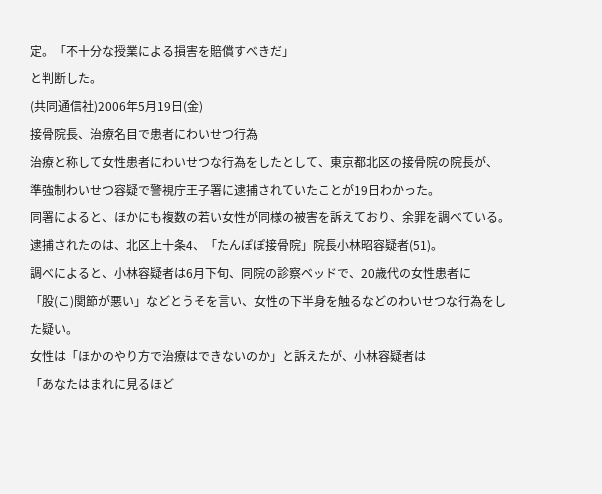定。「不十分な授業による損害を賠償すべきだ」
と判断した。
(共同通信社)2006年5月19日(金)
接骨院長、治療名目で患者にわいせつ行為
治療と称して女性患者にわいせつな行為をしたとして、東京都北区の接骨院の院長が、
準強制わいせつ容疑で警視庁王子署に逮捕されていたことが19日わかった。
同署によると、ほかにも複数の若い女性が同様の被害を訴えており、余罪を調べている。
逮捕されたのは、北区上十条4、「たんぽぽ接骨院」院長小林昭容疑者(51)。
調べによると、小林容疑者は6月下旬、同院の診察ベッドで、20歳代の女性患者に
「股(こ)関節が悪い」などとうそを言い、女性の下半身を触るなどのわいせつな行為をした疑い。
女性は「ほかのやり方で治療はできないのか」と訴えたが、小林容疑者は
「あなたはまれに見るほど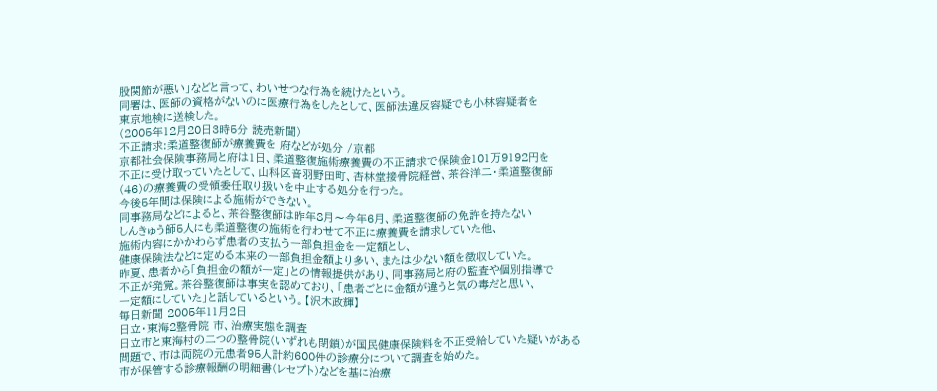股関節が悪い」などと言って、わいせつな行為を続けたという。
同署は、医師の資格がないのに医療行為をしたとして、医師法違反容疑でも小林容疑者を
東京地検に送検した。
(2005年12月20日3時5分 読売新聞)
不正請求:柔道整復師が療養費を 府などが処分 /京都
京都社会保険事務局と府は1日、柔道整復施術療養費の不正請求で保険金101万9192円を
不正に受け取っていたとして、山科区音羽野田町、杏林堂接骨院経営、茶谷洋二・柔道整復師
(46)の療養費の受領委任取り扱いを中止する処分を行った。
今後5年間は保険による施術ができない。
同事務局などによると、茶谷整復師は昨年8月〜今年6月、柔道整復師の免許を持たない
しんきゅう師5人にも柔道整復の施術を行わせて不正に療養費を請求していた他、
施術内容にかかわらず患者の支払う一部負担金を一定額とし、
健康保険法などに定める本来の一部負担金額より多い、または少ない額を徴収していた。
昨夏、患者から「負担金の額が一定」との情報提供があり、同事務局と府の監査や個別指導で
不正が発覚。茶谷整復師は事実を認めており、「患者ごとに金額が違うと気の毒だと思い、
一定額にしていた」と話しているという。【沢木政輝】
毎日新聞 2005年11月2日
日立・東海2整骨院 市、治療実態を調査
日立市と東海村の二つの整骨院(いずれも閉鎖)が国民健康保険料を不正受給していた疑いがある
問題で、市は両院の元患者95人計約600件の診療分について調査を始めた。
市が保管する診療報酬の明細書(レセプト)などを基に治療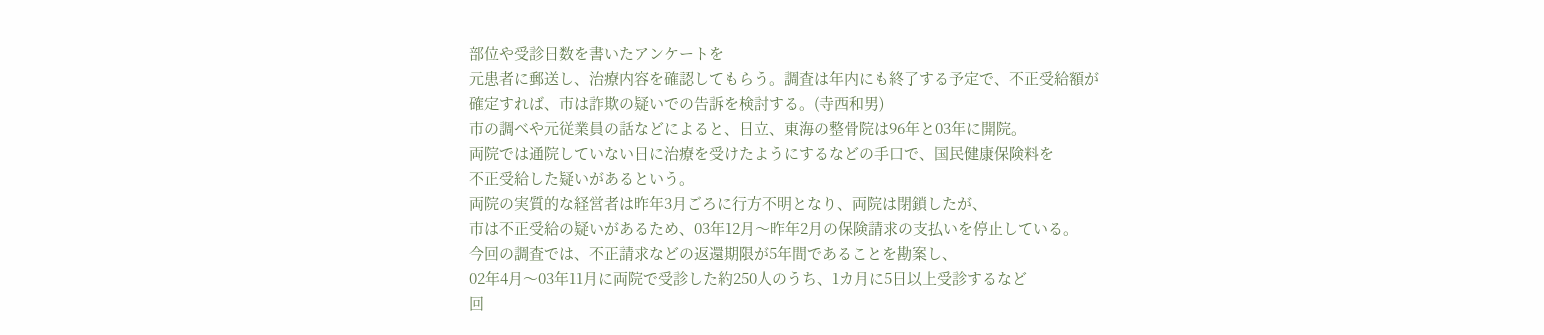部位や受診日数を書いたアンケートを
元患者に郵送し、治療内容を確認してもらう。調査は年内にも終了する予定で、不正受給額が
確定すれば、市は詐欺の疑いでの告訴を検討する。(寺西和男)
市の調べや元従業員の話などによると、日立、東海の整骨院は96年と03年に開院。
両院では通院していない日に治療を受けたようにするなどの手口で、国民健康保険料を
不正受給した疑いがあるという。
両院の実質的な経営者は昨年3月ごろに行方不明となり、両院は閉鎖したが、
市は不正受給の疑いがあるため、03年12月〜昨年2月の保険請求の支払いを停止している。
今回の調査では、不正請求などの返還期限が5年間であることを勘案し、
02年4月〜03年11月に両院で受診した約250人のうち、1カ月に5日以上受診するなど
回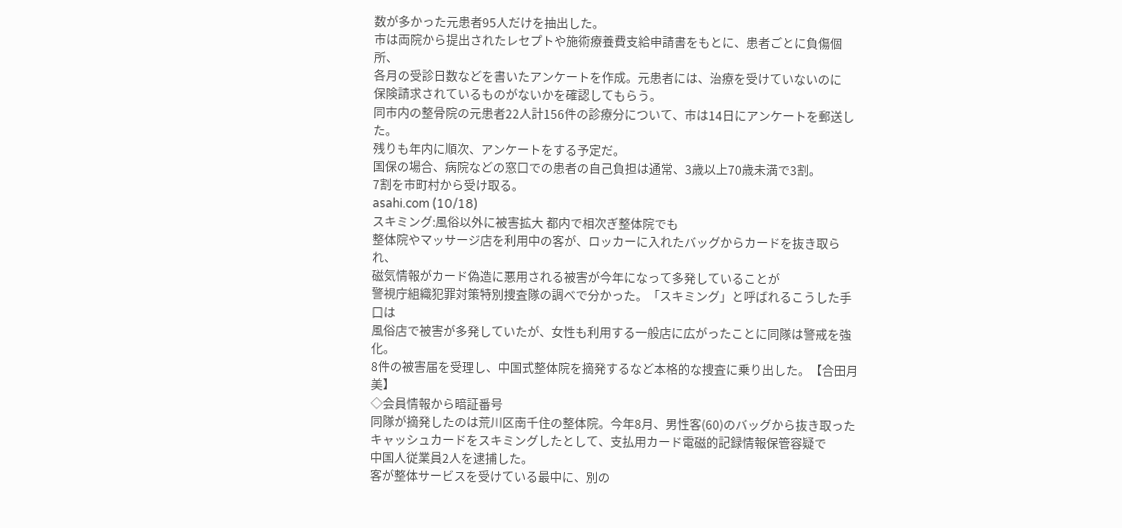数が多かった元患者95人だけを抽出した。
市は両院から提出されたレセプトや施術療養費支給申請書をもとに、患者ごとに負傷個所、
各月の受診日数などを書いたアンケートを作成。元患者には、治療を受けていないのに
保険請求されているものがないかを確認してもらう。
同市内の整骨院の元患者22人計156件の診療分について、市は14日にアンケートを郵送した。
残りも年内に順次、アンケートをする予定だ。
国保の場合、病院などの窓口での患者の自己負担は通常、3歳以上70歳未満で3割。
7割を市町村から受け取る。
asahi.com (10/18)
スキミング:風俗以外に被害拡大 都内で相次ぎ整体院でも
整体院やマッサージ店を利用中の客が、ロッカーに入れたバッグからカードを抜き取られ、
磁気情報がカード偽造に悪用される被害が今年になって多発していることが
警視庁組織犯罪対策特別捜査隊の調べで分かった。「スキミング」と呼ばれるこうした手口は
風俗店で被害が多発していたが、女性も利用する一般店に広がったことに同隊は警戒を強化。
8件の被害届を受理し、中国式整体院を摘発するなど本格的な捜査に乗り出した。【合田月美】
◇会員情報から暗証番号
同隊が摘発したのは荒川区南千住の整体院。今年8月、男性客(60)のバッグから抜き取った
キャッシュカードをスキミングしたとして、支払用カード電磁的記録情報保管容疑で
中国人従業員2人を逮捕した。
客が整体サービスを受けている最中に、別の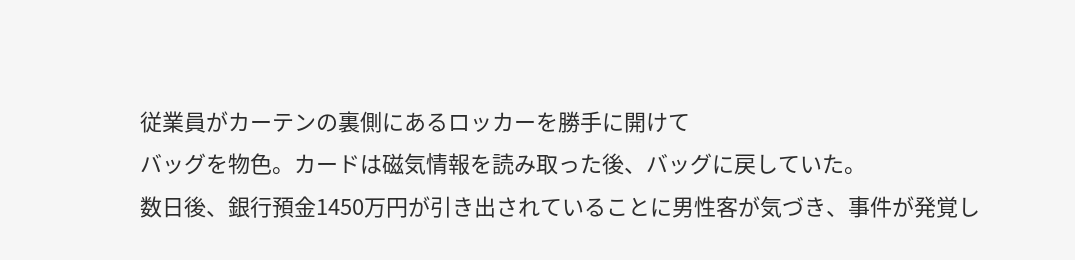従業員がカーテンの裏側にあるロッカーを勝手に開けて
バッグを物色。カードは磁気情報を読み取った後、バッグに戻していた。
数日後、銀行預金1450万円が引き出されていることに男性客が気づき、事件が発覚し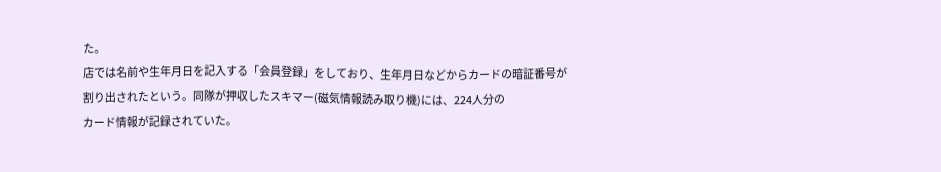た。
店では名前や生年月日を記入する「会員登録」をしており、生年月日などからカードの暗証番号が
割り出されたという。同隊が押収したスキマー(磁気情報読み取り機)には、224人分の
カード情報が記録されていた。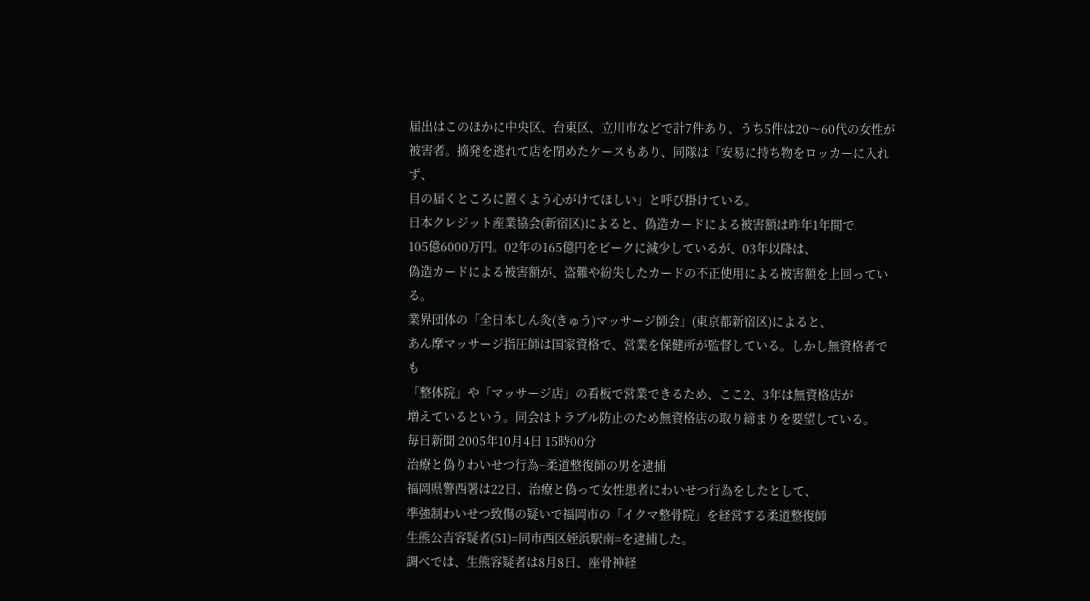届出はこのほかに中央区、台東区、立川市などで計7件あり、うち5件は20〜60代の女性が
被害者。摘発を逃れて店を閉めたケースもあり、同隊は「安易に持ち物をロッカーに入れず、
目の届くところに置くよう心がけてほしい」と呼び掛けている。
日本クレジット産業協会(新宿区)によると、偽造カードによる被害額は昨年1年間で
105億6000万円。02年の165億円をピークに減少しているが、03年以降は、
偽造カードによる被害額が、盗難や紛失したカードの不正使用による被害額を上回っている。
業界団体の「全日本しん灸(きゅう)マッサージ師会」(東京都新宿区)によると、
あん摩マッサージ指圧師は国家資格で、営業を保健所が監督している。しかし無資格者でも
「整体院」や「マッサージ店」の看板で営業できるため、ここ2、3年は無資格店が
増えているという。同会はトラブル防止のため無資格店の取り締まりを要望している。
毎日新聞 2005年10月4日 15時00分
治療と偽りわいせつ行為−柔道整復師の男を逮捕
福岡県警西署は22日、治療と偽って女性患者にわいせつ行為をしたとして、
準強制わいせつ致傷の疑いで福岡市の「イクマ整骨院」を経営する柔道整復師
生熊公吉容疑者(51)=同市西区姪浜駅南=を逮捕した。
調べでは、生熊容疑者は8月8日、座骨神経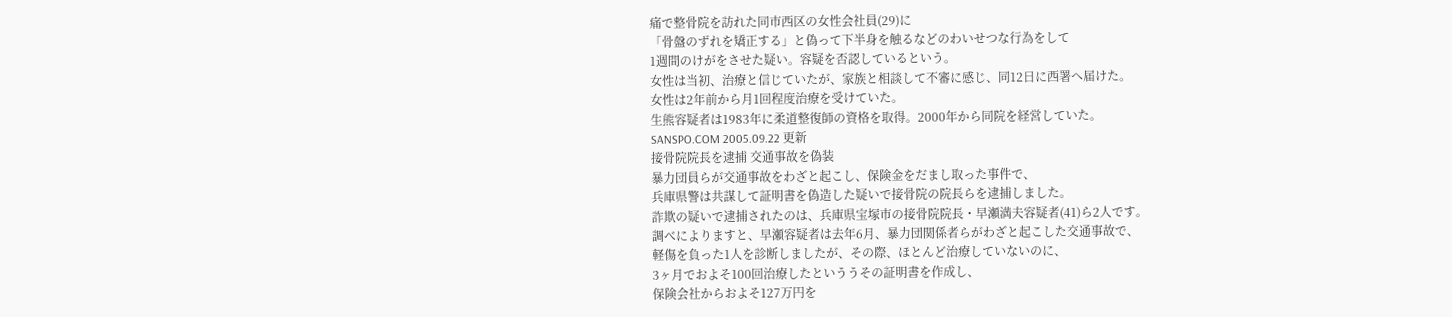痛で整骨院を訪れた同市西区の女性会社員(29)に
「骨盤のずれを矯正する」と偽って下半身を触るなどのわいせつな行為をして
1週間のけがをさせた疑い。容疑を否認しているという。
女性は当初、治療と信じていたが、家族と相談して不審に感じ、同12日に西署へ届けた。
女性は2年前から月1回程度治療を受けていた。
生熊容疑者は1983年に柔道整復師の資格を取得。2000年から同院を経営していた。
SANSPO.COM 2005.09.22 更新
接骨院院長を逮捕 交通事故を偽装
暴力団員らが交通事故をわざと起こし、保険金をだまし取った事件で、
兵庫県警は共謀して証明書を偽造した疑いで接骨院の院長らを逮捕しました。
詐欺の疑いで逮捕されたのは、兵庫県宝塚市の接骨院院長・早瀬満夫容疑者(41)ら2人です。
調べによりますと、早瀬容疑者は去年6月、暴力団関係者らがわざと起こした交通事故で、
軽傷を負った1人を診断しましたが、その際、ほとんど治療していないのに、
3ヶ月でおよそ100回治療したといううその証明書を作成し、
保険会社からおよそ127万円を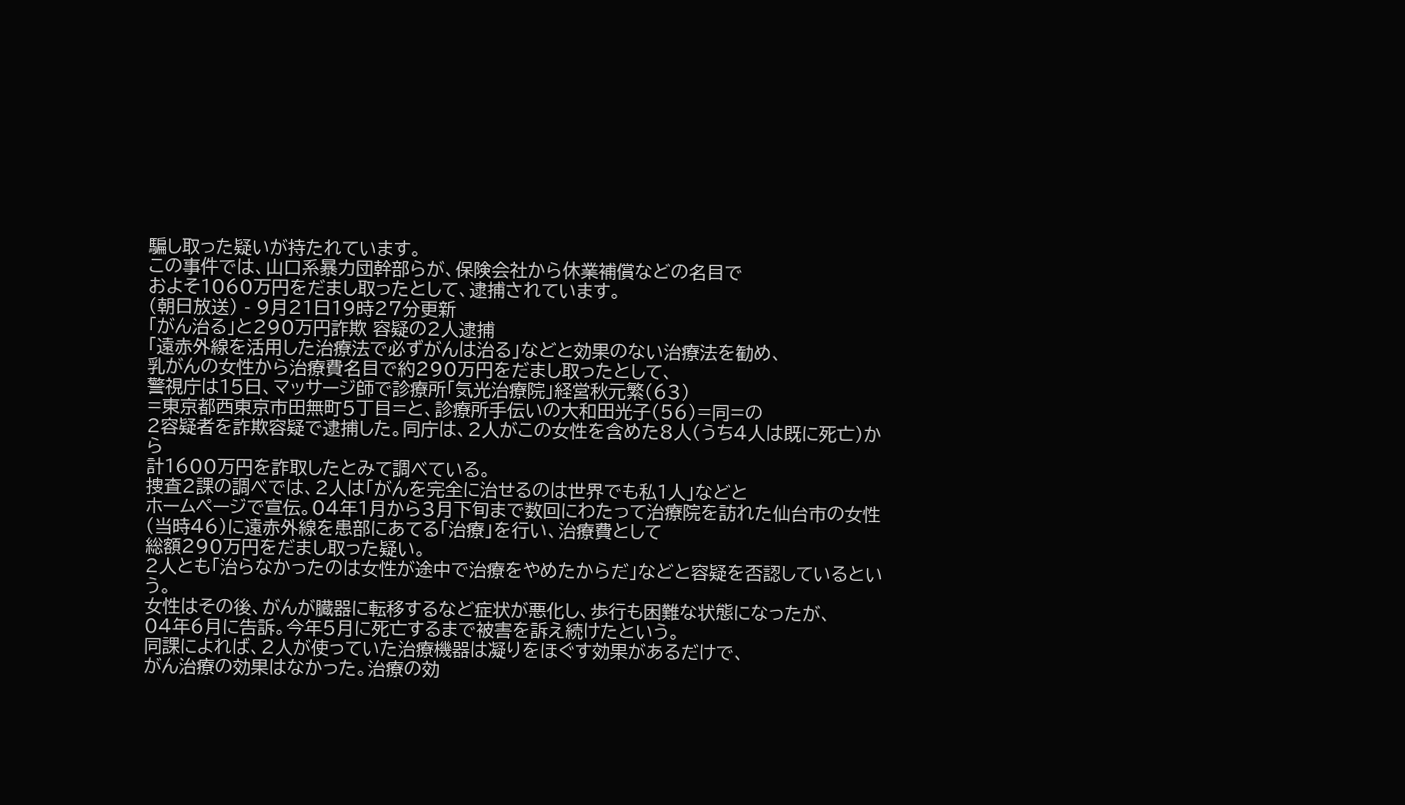騙し取った疑いが持たれています。
この事件では、山口系暴力団幹部らが、保険会社から休業補償などの名目で
およそ1060万円をだまし取ったとして、逮捕されています。
(朝日放送) - 9月21日19時27分更新
「がん治る」と290万円詐欺 容疑の2人逮捕
「遠赤外線を活用した治療法で必ずがんは治る」などと効果のない治療法を勧め、
乳がんの女性から治療費名目で約290万円をだまし取ったとして、
警視庁は15日、マッサージ師で診療所「気光治療院」経営秋元繁(63)
=東京都西東京市田無町5丁目=と、診療所手伝いの大和田光子(56)=同=の
2容疑者を詐欺容疑で逮捕した。同庁は、2人がこの女性を含めた8人(うち4人は既に死亡)から
計1600万円を詐取したとみて調べている。
捜査2課の調べでは、2人は「がんを完全に治せるのは世界でも私1人」などと
ホームページで宣伝。04年1月から3月下旬まで数回にわたって治療院を訪れた仙台市の女性
(当時46)に遠赤外線を患部にあてる「治療」を行い、治療費として
総額290万円をだまし取った疑い。
2人とも「治らなかったのは女性が途中で治療をやめたからだ」などと容疑を否認しているという。
女性はその後、がんが臓器に転移するなど症状が悪化し、歩行も困難な状態になったが、
04年6月に告訴。今年5月に死亡するまで被害を訴え続けたという。
同課によれば、2人が使っていた治療機器は凝りをほぐす効果があるだけで、
がん治療の効果はなかった。治療の効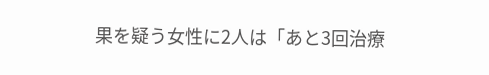果を疑う女性に2人は「あと3回治療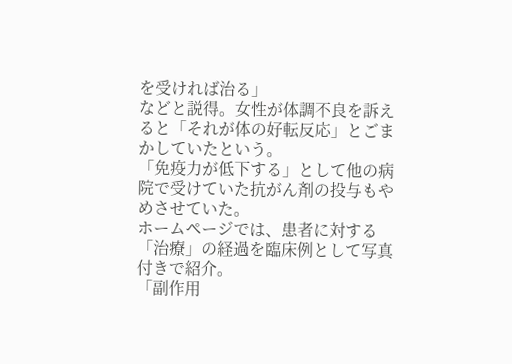を受ければ治る」
などと説得。女性が体調不良を訴えると「それが体の好転反応」とごまかしていたという。
「免疫力が低下する」として他の病院で受けていた抗がん剤の投与もやめさせていた。
ホームページでは、患者に対する「治療」の経過を臨床例として写真付きで紹介。
「副作用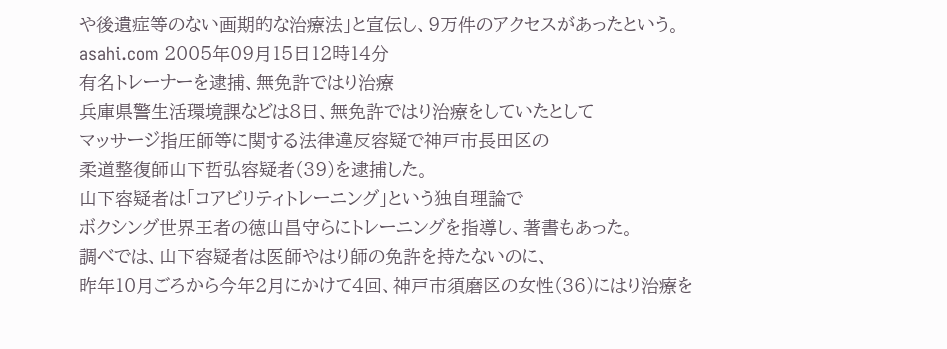や後遺症等のない画期的な治療法」と宣伝し、9万件のアクセスがあったという。
asahi.com 2005年09月15日12時14分
有名トレーナーを逮捕、無免許ではり治療
兵庫県警生活環境課などは8日、無免許ではり治療をしていたとして
マッサージ指圧師等に関する法律違反容疑で神戸市長田区の
柔道整復師山下哲弘容疑者(39)を逮捕した。
山下容疑者は「コアビリティトレーニング」という独自理論で
ボクシング世界王者の徳山昌守らにトレーニングを指導し、著書もあった。
調べでは、山下容疑者は医師やはり師の免許を持たないのに、
昨年10月ごろから今年2月にかけて4回、神戸市須磨区の女性(36)にはり治療を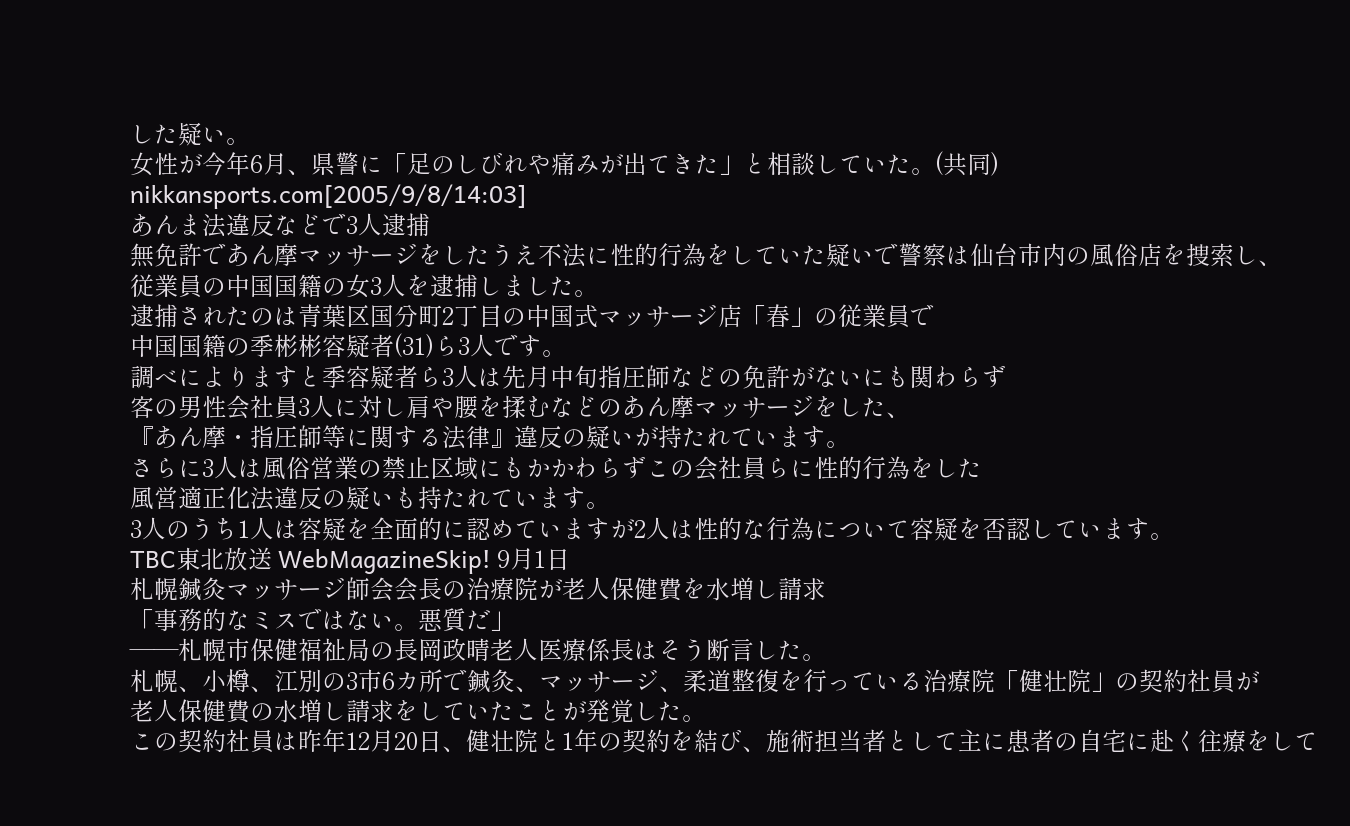した疑い。
女性が今年6月、県警に「足のしびれや痛みが出てきた」と相談していた。(共同)
nikkansports.com[2005/9/8/14:03]
あんま法違反などで3人逮捕
無免許であん摩マッサージをしたうえ不法に性的行為をしていた疑いで警察は仙台市内の風俗店を捜索し、
従業員の中国国籍の女3人を逮捕しました。
逮捕されたのは青葉区国分町2丁目の中国式マッサージ店「春」の従業員で
中国国籍の季彬彬容疑者(31)ら3人です。
調べによりますと季容疑者ら3人は先月中旬指圧師などの免許がないにも関わらず
客の男性会社員3人に対し肩や腰を揉むなどのあん摩マッサージをした、
『あん摩・指圧師等に関する法律』違反の疑いが持たれています。
さらに3人は風俗営業の禁止区域にもかかわらずこの会社員らに性的行為をした
風営適正化法違反の疑いも持たれています。
3人のうち1人は容疑を全面的に認めていますが2人は性的な行為について容疑を否認しています。
TBC東北放送 WebMagazineSkip! 9月1日
札幌鍼灸マッサージ師会会長の治療院が老人保健費を水増し請求
「事務的なミスではない。悪質だ」
――札幌市保健福祉局の長岡政晴老人医療係長はそう断言した。
札幌、小樽、江別の3市6カ所で鍼灸、マッサージ、柔道整復を行っている治療院「健壮院」の契約社員が
老人保健費の水増し請求をしていたことが発覚した。
この契約社員は昨年12月20日、健壮院と1年の契約を結び、施術担当者として主に患者の自宅に赴く往療をして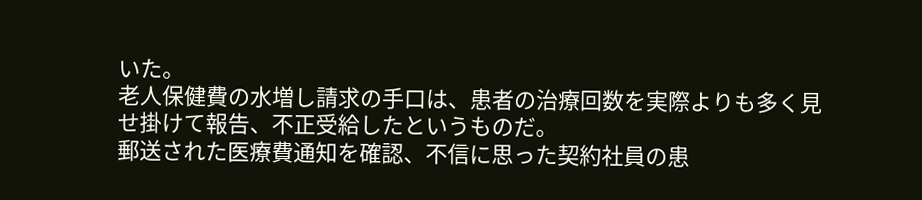いた。
老人保健費の水増し請求の手口は、患者の治療回数を実際よりも多く見せ掛けて報告、不正受給したというものだ。
郵送された医療費通知を確認、不信に思った契約社員の患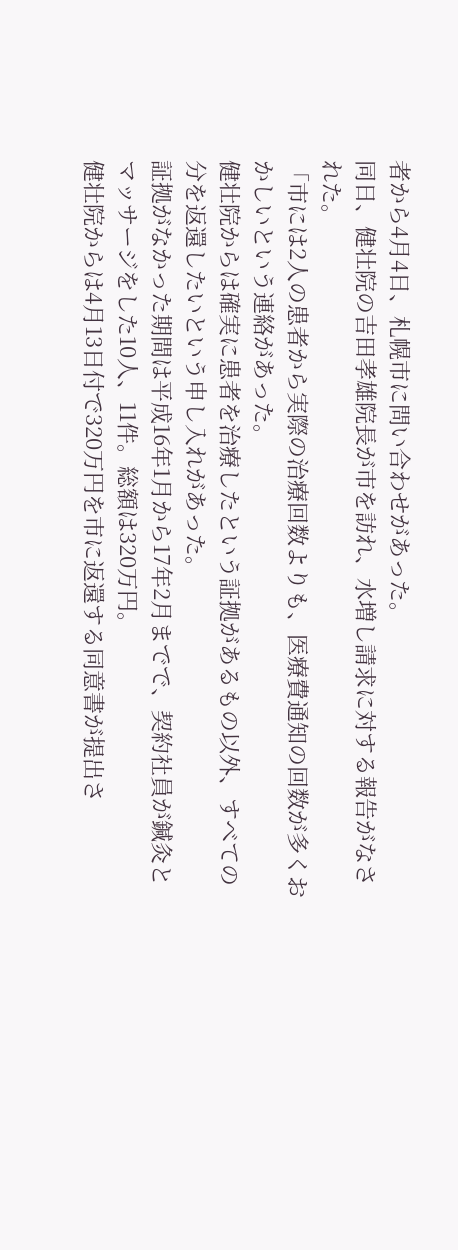者から4月4日、札幌市に問い合わせがあった。
同日、健壮院の吉田孝雄院長が市を訪れ、水増し請求に対する報告がなされた。
「市には2人の患者から実際の治療回数よりも、医療費通知の回数が多くおかしいという連絡があった。
健壮院からは確実に患者を治療したという証拠があるもの以外、すべての分を返還したいという申し入れがあった。
証拠がなかった期間は平成16年1月から17年2月までで、契約社員が鍼灸とマッサージをした10人、11件。総額は320万円。
健壮院からは4月13日付で320万円を市に返還する同意書が提出さ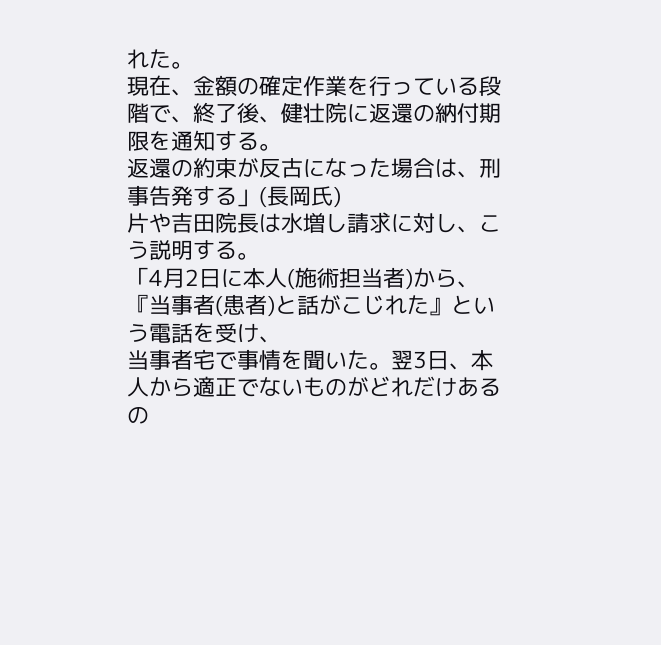れた。
現在、金額の確定作業を行っている段階で、終了後、健壮院に返還の納付期限を通知する。
返還の約束が反古になった場合は、刑事告発する」(長岡氏)
片や吉田院長は水増し請求に対し、こう説明する。
「4月2日に本人(施術担当者)から、『当事者(患者)と話がこじれた』という電話を受け、
当事者宅で事情を聞いた。翌3日、本人から適正でないものがどれだけあるの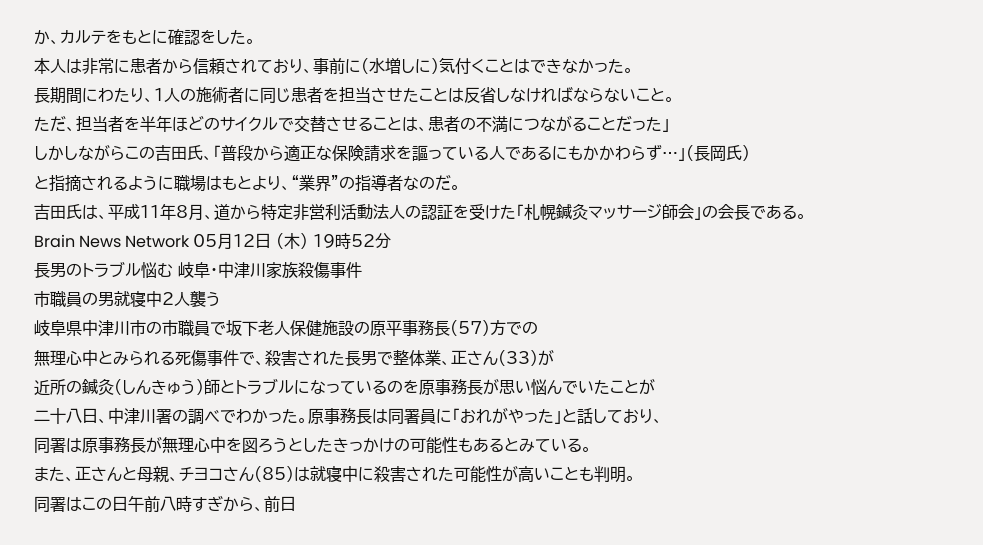か、カルテをもとに確認をした。
本人は非常に患者から信頼されており、事前に(水増しに)気付くことはできなかった。
長期間にわたり、1人の施術者に同じ患者を担当させたことは反省しなければならないこと。
ただ、担当者を半年ほどのサイクルで交替させることは、患者の不満につながることだった」
しかしながらこの吉田氏、「普段から適正な保険請求を謳っている人であるにもかかわらず…」(長岡氏)
と指摘されるように職場はもとより、“業界”の指導者なのだ。
吉田氏は、平成11年8月、道から特定非営利活動法人の認証を受けた「札幌鍼灸マッサージ師会」の会長である。
Brain News Network 05月12日 (木) 19時52分
長男のトラブル悩む 岐阜・中津川家族殺傷事件
市職員の男就寝中2人襲う
岐阜県中津川市の市職員で坂下老人保健施設の原平事務長(57)方での
無理心中とみられる死傷事件で、殺害された長男で整体業、正さん(33)が
近所の鍼灸(しんきゅう)師とトラブルになっているのを原事務長が思い悩んでいたことが
二十八日、中津川署の調べでわかった。原事務長は同署員に「おれがやった」と話しており、
同署は原事務長が無理心中を図ろうとしたきっかけの可能性もあるとみている。
また、正さんと母親、チヨコさん(85)は就寝中に殺害された可能性が高いことも判明。
同署はこの日午前八時すぎから、前日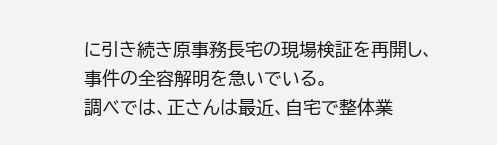に引き続き原事務長宅の現場検証を再開し、
事件の全容解明を急いでいる。
調べでは、正さんは最近、自宅で整体業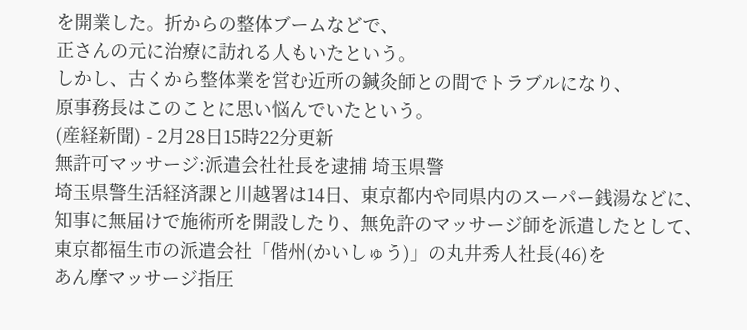を開業した。折からの整体ブームなどで、
正さんの元に治療に訪れる人もいたという。
しかし、古くから整体業を営む近所の鍼灸師との間でトラブルになり、
原事務長はこのことに思い悩んでいたという。
(産経新聞) - 2月28日15時22分更新
無許可マッサージ:派遣会社社長を逮捕 埼玉県警
埼玉県警生活経済課と川越署は14日、東京都内や同県内のスーパー銭湯などに、
知事に無届けで施術所を開設したり、無免許のマッサージ師を派遣したとして、
東京都福生市の派遣会社「偕州(かいしゅう)」の丸井秀人社長(46)を
あん摩マッサージ指圧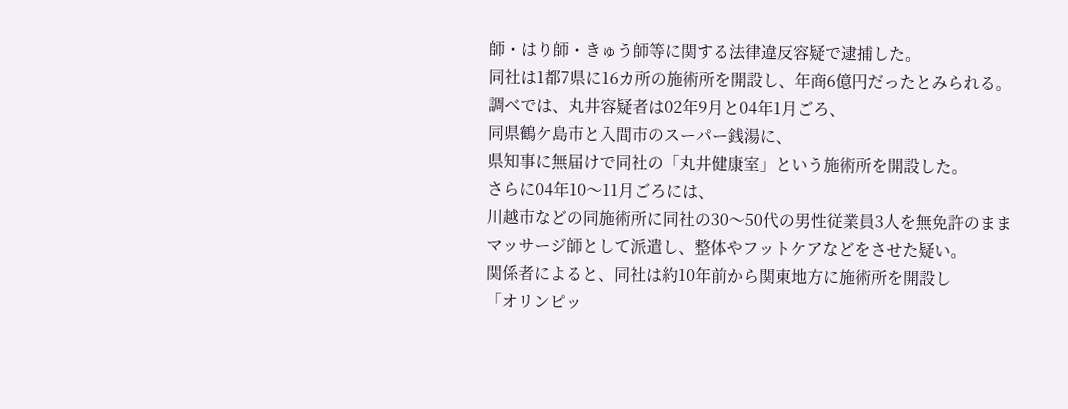師・はり師・きゅう師等に関する法律違反容疑で逮捕した。
同社は1都7県に16カ所の施術所を開設し、年商6億円だったとみられる。
調べでは、丸井容疑者は02年9月と04年1月ごろ、
同県鶴ケ島市と入間市のスーパー銭湯に、
県知事に無届けで同社の「丸井健康室」という施術所を開設した。
さらに04年10〜11月ごろには、
川越市などの同施術所に同社の30〜50代の男性従業員3人を無免許のまま
マッサージ師として派遣し、整体やフットケアなどをさせた疑い。
関係者によると、同社は約10年前から関東地方に施術所を開設し
「オリンピッ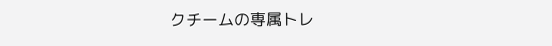クチームの専属トレ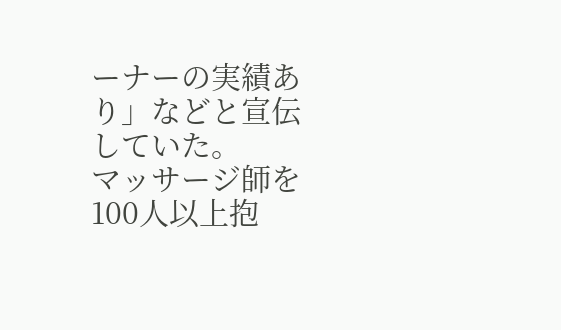ーナーの実績あり」などと宣伝していた。
マッサージ師を100人以上抱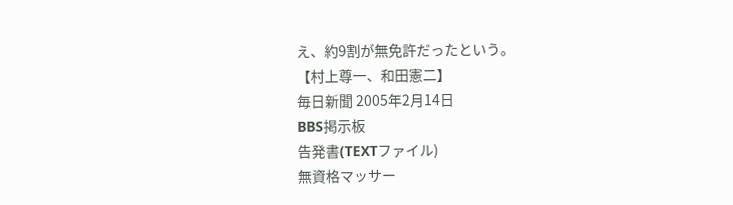え、約9割が無免許だったという。
【村上尊一、和田憲二】
毎日新聞 2005年2月14日
BBS掲示板
告発書(TEXTファイル)
無資格マッサー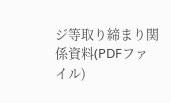ジ等取り締まり関係資料(PDFファイル)